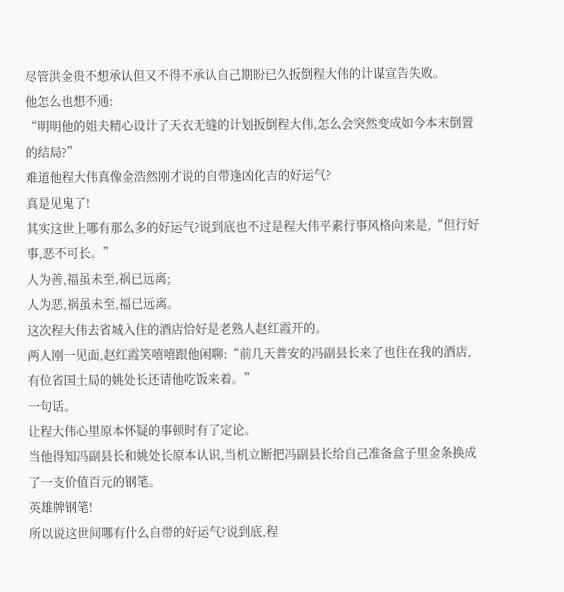尽管洪金贵不想承认但又不得不承认自己期盼已久扳倒程大伟的计谋宣告失败。
他怎么也想不通:
“明明他的姐夫精心设计了天衣无缝的计划扳倒程大伟,怎么会突然变成如今本末倒置的结局?”
难道他程大伟真像金浩然刚才说的自带逢凶化吉的好运气?
真是见鬼了!
其实这世上哪有那么多的好运气?说到底也不过是程大伟平素行事风格向来是,“但行好事,恶不可长。”
人为善,福虽未至,祸已远离;
人为恶,祸虽未至,福已远离。
这次程大伟去省城入住的酒店恰好是老熟人赵红霞开的。
两人刚一见面,赵红霞笑嘻嘻跟他闲聊:“前几天普安的冯副县长来了也住在我的酒店,有位省国土局的姚处长还请他吃饭来着。”
一句话。
让程大伟心里原本怀疑的事顿时有了定论。
当他得知冯副县长和姚处长原本认识,当机立断把冯副县长给自己准备盒子里金条换成了一支价值百元的钢笔。
英雄牌钢笔!
所以说这世间哪有什么自带的好运气?说到底,程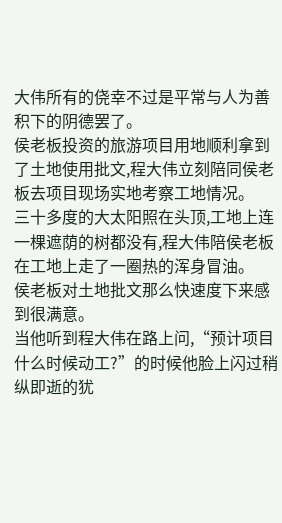大伟所有的侥幸不过是平常与人为善积下的阴德罢了。
侯老板投资的旅游项目用地顺利拿到了土地使用批文,程大伟立刻陪同侯老板去项目现场实地考察工地情况。
三十多度的大太阳照在头顶,工地上连一棵遮荫的树都没有,程大伟陪侯老板在工地上走了一圈热的浑身冒油。
侯老板对土地批文那么快速度下来感到很满意。
当他听到程大伟在路上问,“预计项目什么时候动工?”的时候他脸上闪过稍纵即逝的犹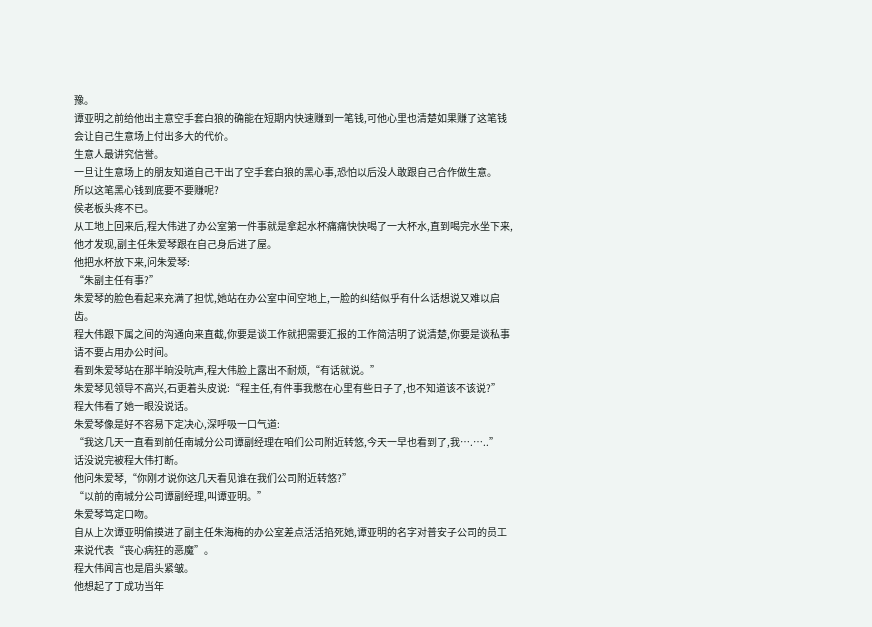豫。
谭亚明之前给他出主意空手套白狼的确能在短期内快速赚到一笔钱,可他心里也清楚如果赚了这笔钱会让自己生意场上付出多大的代价。
生意人最讲究信誉。
一旦让生意场上的朋友知道自己干出了空手套白狼的黑心事,恐怕以后没人敢跟自己合作做生意。
所以这笔黑心钱到底要不要赚呢?
侯老板头疼不已。
从工地上回来后,程大伟进了办公室第一件事就是拿起水杯痛痛快快喝了一大杯水,直到喝完水坐下来,他才发现,副主任朱爱琴跟在自己身后进了屋。
他把水杯放下来,问朱爱琴:
“朱副主任有事?”
朱爱琴的脸色看起来充满了担忧,她站在办公室中间空地上,一脸的纠结似乎有什么话想说又难以启齿。
程大伟跟下属之间的沟通向来直截,你要是谈工作就把需要汇报的工作简洁明了说清楚,你要是谈私事请不要占用办公时间。
看到朱爱琴站在那半晌没吭声,程大伟脸上露出不耐烦,“有话就说。”
朱爱琴见领导不高兴,石更着头皮说:“程主任,有件事我憋在心里有些日子了,也不知道该不该说?”
程大伟看了她一眼没说话。
朱爱琴像是好不容易下定决心,深呼吸一口气道:
“我这几天一直看到前任南城分公司谭副经理在咱们公司附近转悠,今天一早也看到了,我….…..”
话没说完被程大伟打断。
他问朱爱琴,“你刚才说你这几天看见谁在我们公司附近转悠?”
“以前的南城分公司谭副经理,叫谭亚明。”
朱爱琴笃定口吻。
自从上次谭亚明偷摸进了副主任朱海梅的办公室差点活活掐死她,谭亚明的名字对普安子公司的员工来说代表“丧心病狂的恶魔”。
程大伟闻言也是眉头紧皱。
他想起了丁成功当年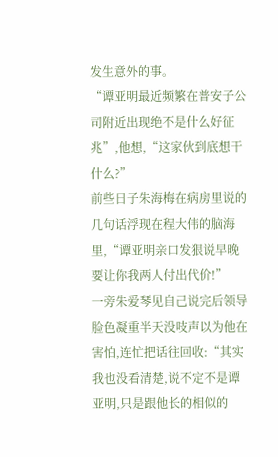发生意外的事。
“谭亚明最近频繁在普安子公司附近出现绝不是什么好征兆”,他想,“这家伙到底想干什么?”
前些日子朱海梅在病房里说的几句话浮现在程大伟的脑海里,“谭亚明亲口发狠说早晚要让你我两人付出代价!”
一旁朱爱琴见自己说完后领导脸色凝重半天没吱声以为他在害怕,连忙把话往回收:“其实我也没看清楚,说不定不是谭亚明,只是跟他长的相似的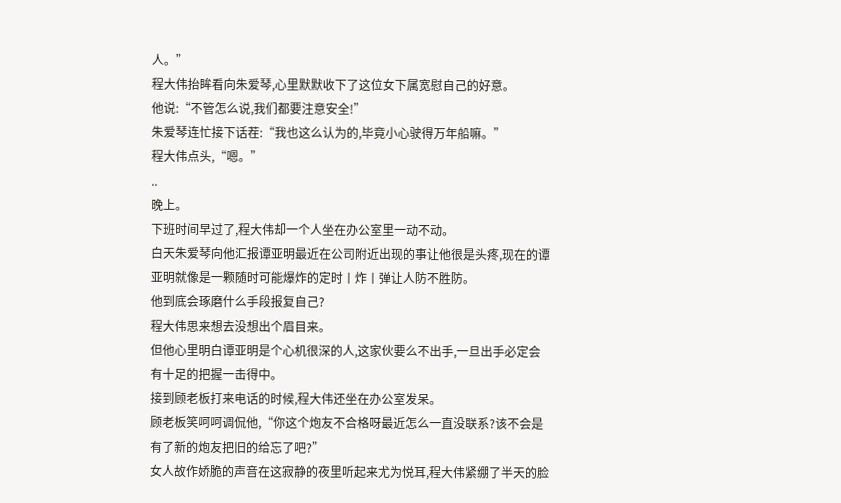人。”
程大伟抬眸看向朱爱琴,心里默默收下了这位女下属宽慰自己的好意。
他说:“不管怎么说,我们都要注意安全!”
朱爱琴连忙接下话茬:“我也这么认为的,毕竟小心驶得万年船嘛。”
程大伟点头,“嗯。”
..
晚上。
下班时间早过了,程大伟却一个人坐在办公室里一动不动。
白天朱爱琴向他汇报谭亚明最近在公司附近出现的事让他很是头疼,现在的谭亚明就像是一颗随时可能爆炸的定时丨炸丨弹让人防不胜防。
他到底会琢磨什么手段报复自己?
程大伟思来想去没想出个眉目来。
但他心里明白谭亚明是个心机很深的人,这家伙要么不出手,一旦出手必定会有十足的把握一击得中。
接到顾老板打来电话的时候,程大伟还坐在办公室发呆。
顾老板笑呵呵调侃他,“你这个炮友不合格呀最近怎么一直没联系?该不会是有了新的炮友把旧的给忘了吧?”
女人故作娇脆的声音在这寂静的夜里听起来尤为悦耳,程大伟紧绷了半天的脸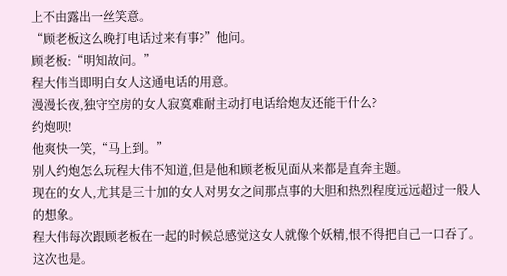上不由露出一丝笑意。
“顾老板这么晚打电话过来有事?”他问。
顾老板:“明知故问。”
程大伟当即明白女人这通电话的用意。
漫漫长夜,独守空房的女人寂寞难耐主动打电话给炮友还能干什么?
约炮呗!
他爽快一笑,“马上到。”
别人约炮怎么玩程大伟不知道,但是他和顾老板见面从来都是直奔主题。
现在的女人,尤其是三十加的女人对男女之间那点事的大胆和热烈程度远远超过一般人的想象。
程大伟每次跟顾老板在一起的时候总感觉这女人就像个妖精,恨不得把自己一口吞了。
这次也是。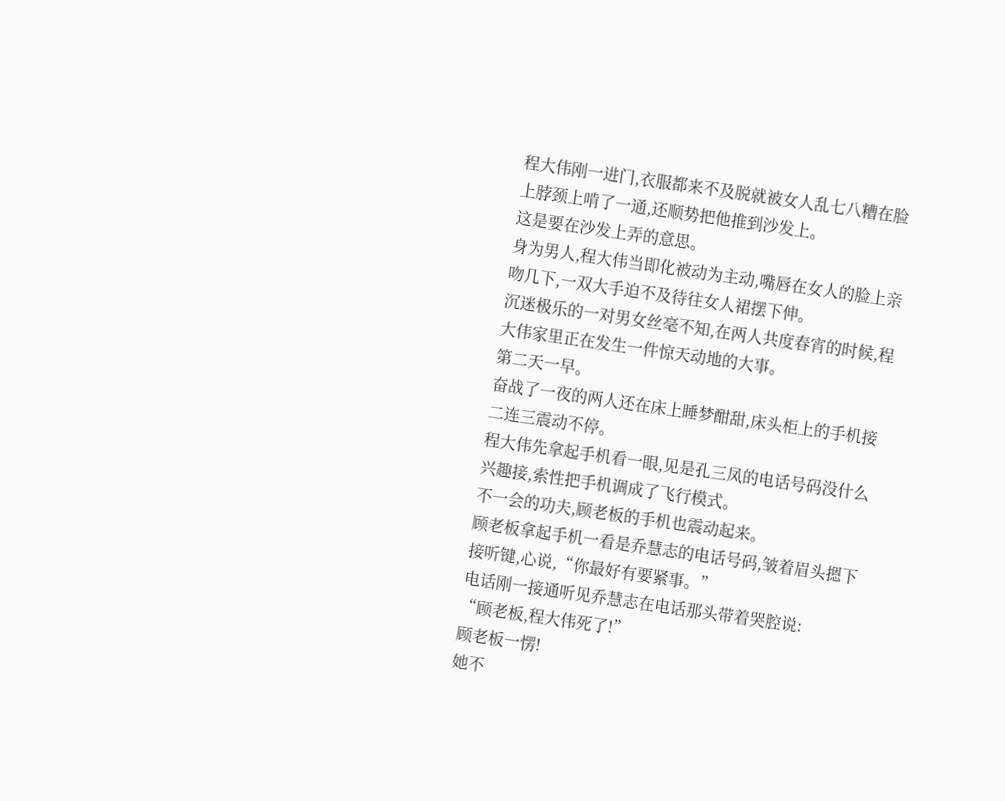程大伟刚一进门,衣服都来不及脱就被女人乱七八糟在脸上脖颈上啃了一通,还顺势把他推到沙发上。
这是要在沙发上弄的意思。
身为男人,程大伟当即化被动为主动,嘴唇在女人的脸上亲吻几下,一双大手迫不及待往女人裙摆下伸。
沉迷极乐的一对男女丝毫不知,在两人共度春宵的时候,程大伟家里正在发生一件惊天动地的大事。
第二天一早。
奋战了一夜的两人还在床上睡梦酣甜,床头柜上的手机接二连三震动不停。
程大伟先拿起手机看一眼,见是孔三凤的电话号码没什么兴趣接,索性把手机调成了飞行模式。
不一会的功夫,顾老板的手机也震动起来。
顾老板拿起手机一看是乔慧志的电话号码,皱着眉头摁下接听键,心说,“你最好有要紧事。”
电话刚一接通听见乔慧志在电话那头带着哭腔说:
“顾老板,程大伟死了!”
顾老板一愣!
她不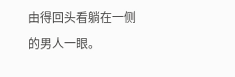由得回头看躺在一侧的男人一眼。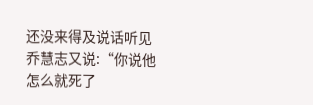还没来得及说话听见乔慧志又说:“你说他怎么就死了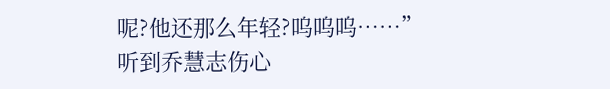呢?他还那么年轻?呜呜呜……”
听到乔慧志伤心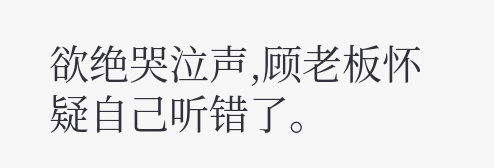欲绝哭泣声,顾老板怀疑自己听错了。